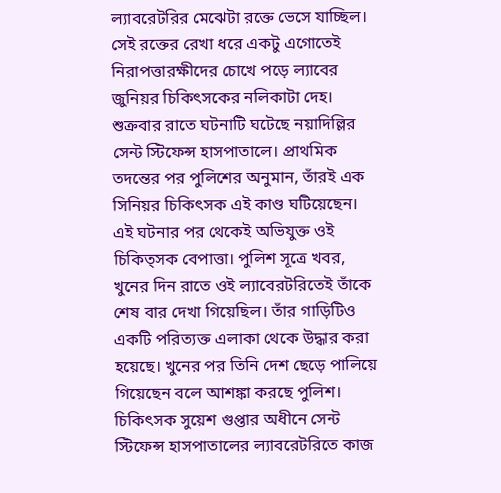ল্যাবরেটরির মেঝেটা রক্তে ভেসে যাচ্ছিল। সেই রক্তের রেখা ধরে একটু এগোতেই নিরাপত্তারক্ষীদের চোখে পড়ে ল্যাবের জুনিয়র চিকিৎসকের নলিকাটা দেহ। শুক্রবার রাতে ঘটনাটি ঘটেছে নয়াদিল্লির সেন্ট স্টিফেন্স হাসপাতালে। প্রাথমিক তদন্তের পর পুলিশের অনুমান, তাঁরই এক সিনিয়র চিকিৎসক এই কাণ্ড ঘটিয়েছেন। এই ঘটনার পর থেকেই অভিযুক্ত ওই চিকিত্সক বেপাত্তা। পুলিশ সূত্রে খবর, খুনের দিন রাতে ওই ল্যাবেরটরিতেই তাঁকে শেষ বার দেখা গিয়েছিল। তাঁর গাড়িটিও একটি পরিত্যক্ত এলাকা থেকে উদ্ধার করা হয়েছে। খুনের পর তিনি দেশ ছেড়ে পালিয়ে গিয়েছেন বলে আশঙ্কা করছে পুলিশ। চিকিৎসক সুয়েশ গুপ্তার অধীনে সেন্ট স্টিফেন্স হাসপাতালের ল্যাবরেটরিতে কাজ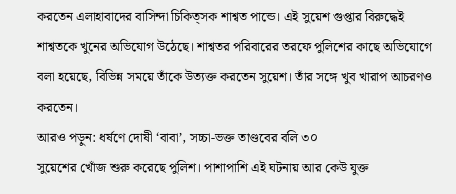করতেন এলাহাবাদের বাসিন্দা চিকিত্সক শাশ্বত পান্ডে। এই সুয়েশ গুপ্তার বিরুদ্ধেই শাশ্বতকে খুনের অভিযোগ উঠেছে। শাশ্বতর পরিবারের তরফে পুলিশের কাছে অভিযোগে বলা হয়েছে, বিভিন্ন সময়ে তাঁকে উত্যক্ত করতেন সুয়েশ। তাঁর সঙ্গে খুব খারাপ আচরণও করতেন।
আরও পড়ুন: ধর্ষণে দোষী ‘বাবা’, সচ্চা-ভক্ত তাণ্ডবের বলি ৩০
সুয়েশের খোঁজ শুরু করেছে পুলিশ। পাশাপাশি এই ঘটনায় আর কেউ যুক্ত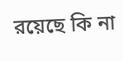রয়েছে কি না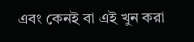এবং কেনই বা এই খুন করা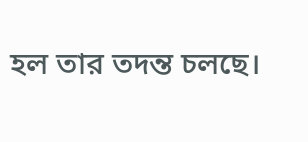হল তার তদন্ত চলছে।